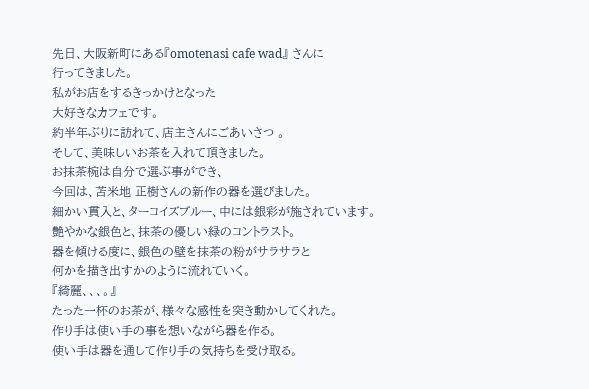先日、大阪新町にある『omotenasi cafe wad』 さんに
行ってきました。
私がお店をするきっかけとなった
大好きなカフェです。
約半年ぶりに訪れて、店主さんにごあいさつ 。
そして、美味しいお茶を入れて頂きました。
お抹茶椀は自分で選ぶ事ができ、
今回は、苫米地 正樹さんの新作の器を選びました。
細かい貫入と、ターコイズブルー、中には銀彩が施されています。
艶やかな銀色と、抹茶の優しい緑のコントラスト。
器を傾ける度に、銀色の壁を抹茶の粉がサラサラと
何かを描き出すかのように流れていく。
『綺麗、、、。』
たった一杯のお茶が、様々な感性を突き動かしてくれた。
作り手は使い手の事を想いながら器を作る。
使い手は器を通して作り手の気持ちを受け取る。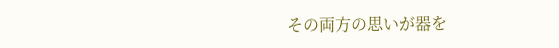その両方の思いが器を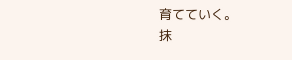育てていく。
抹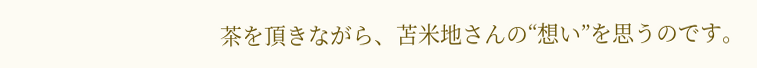茶を頂きながら、苫米地さんの“想い”を思うのです。